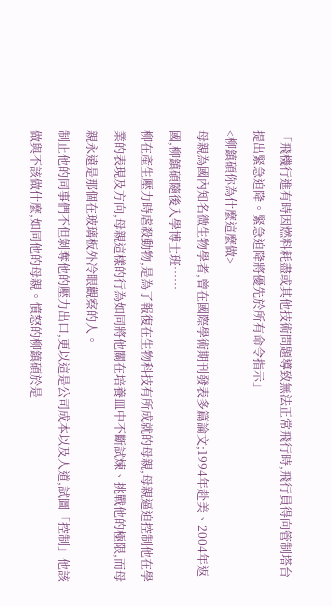「飛機行進有時因燃料耗盡或其他技術問題導致無法正常飛行時,飛行員得向管制塔台提出緊急迫降。緊急迫降將優先於所有命令指示」
<柳鎮碩你為什麼這麼做>
母親為國內知名微生物學者,曾在國際學術期刊發表多篇論文;1994年赴美、2004年返國,柳鎮碩隨後入學博士班⋯⋯
柳在產生壓力時虐殺動物,是為了報復在生物科技有所成就的母親,母親逼迫控制他在學業的表現及方向,母親這樣的行為如同將他關在培養皿中不斷試煉、挑戰他的極限,而母親永遠是那個在玻璃板外冷眼觀察的人。
制止他的同事們不但剝奪他的壓力出口,更以這是公司成本以及人道,試圖「控制」他該做與不該做什麼,如同他的母親。憤怒的柳鎮碩於是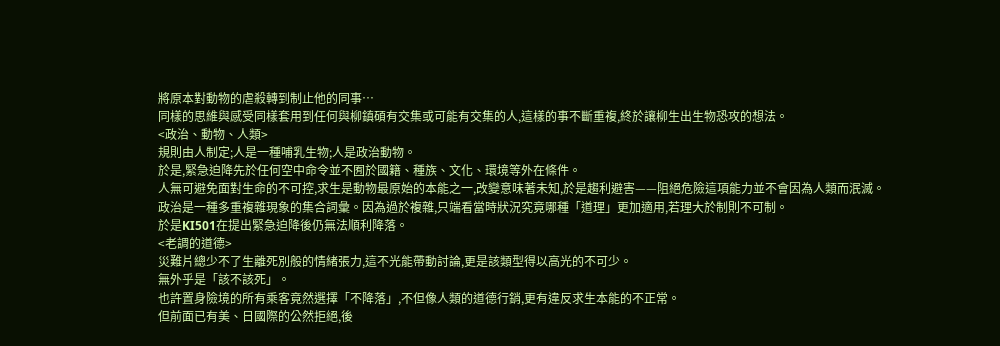將原本對動物的虐殺轉到制止他的同事…
同樣的思維與感受同樣套用到任何與柳鎮碩有交集或可能有交集的人,這樣的事不斷重複,終於讓柳生出生物恐攻的想法。
<政治、動物、人類>
規則由人制定;人是一種哺乳生物;人是政治動物。
於是,緊急迫降先於任何空中命令並不囿於國籍、種族、文化、環境等外在條件。
人無可避免面對生命的不可控,求生是動物最原始的本能之一,改變意味著未知,於是趨利避害——阻絕危險這項能力並不會因為人類而泯滅。
政治是一種多重複雜現象的集合詞彙。因為過於複雜,只端看當時狀況究竟哪種「道理」更加適用,若理大於制則不可制。
於是KI501在提出緊急迫降後仍無法順利降落。
<老調的道德>
災難片總少不了生離死別般的情緒張力,這不光能帶動討論,更是該類型得以高光的不可少。
無外乎是「該不該死」。
也許置身險境的所有乘客竟然選擇「不降落」,不但像人類的道德行銷,更有違反求生本能的不正常。
但前面已有美、日國際的公然拒絕,後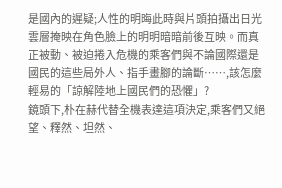是國內的遲疑;人性的明晦此時與片頭拍攝出日光雲層掩映在角色臉上的明明暗暗前後互映。而真正被動、被迫捲入危機的乘客們與不論國際還是國民的這些局外人、指手畫腳的論斷⋯⋯,該怎麼輕易的「諒解陸地上國民們的恐懼」?
鏡頭下,朴在赫代替全機表達這項決定,乘客們又絕望、釋然、坦然、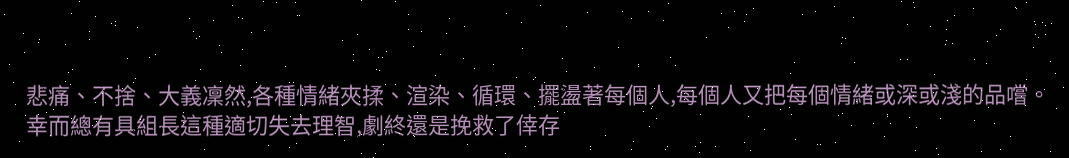悲痛、不捨、大義凜然,各種情緒夾揉、渲染、循環、擺盪著每個人,每個人又把每個情緒或深或淺的品嚐。
幸而總有具組長這種適切失去理智,劇終還是挽救了倖存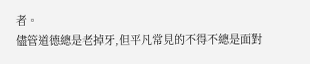者。
儘管道德總是老掉牙,但平凡常見的不得不總是面對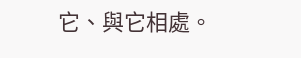它、與它相處。